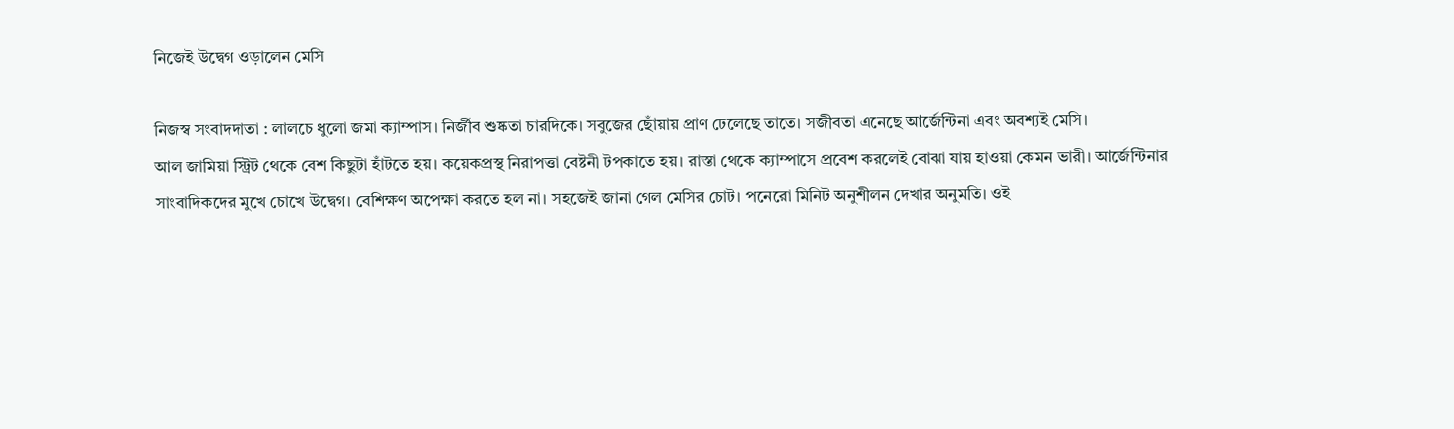নিজেই উদ্বেগ ওড়ালেন মেসি

নিজস্ব সংবাদদাতা : লালচে ধুলো জমা ক্যাম্পাস। নির্জীব শুষ্কতা চারদিকে। সবুজের ছোঁয়ায় প্রাণ ঢেলেছে তাতে। সজীবতা এনেছে আর্জেন্টিনা এবং অবশ্যই মেসি।
আল জামিয়া স্ট্রিট থেকে বেশ কিছুটা হাঁটতে হয়। কয়েকপ্রস্থ নিরাপত্তা বেষ্টনী টপকাতে হয়। রাস্তা থেকে ক্যাম্পাসে প্রবেশ করলেই বোঝা যায় হাওয়া কেমন ভারী। আর্জেন্টিনার সাংবাদিকদের মুখে চোখে উদ্বেগ। বেশিক্ষণ অপেক্ষা করতে হল না। সহজেই জানা গেল মেসির চোট। পনেরো মিনিট অনুশীলন দেখার অনুমতি। ওই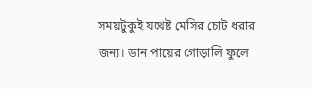সময়টুকুই যথেষ্ট মেসির চোট ধরার জন্য। ডান পায়ের গোড়ালি ফুলে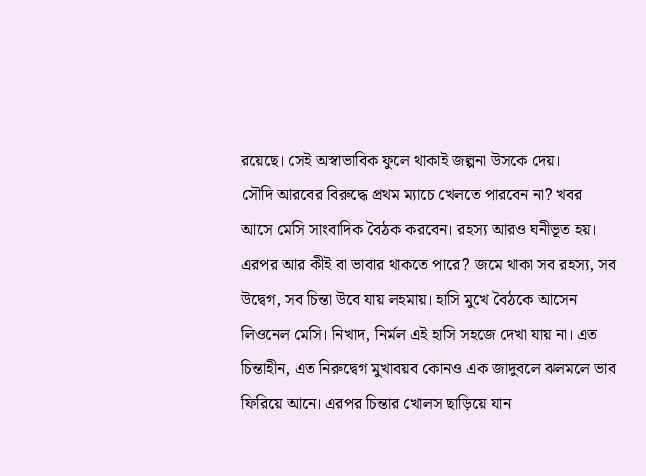রয়েছে। সেই অস্বাভাবিক ফুলে থাকাই জল্পনা উসকে দেয়।
সৌদি আরবের বিরুদ্ধে প্রথম ম্যাচে খেলতে পারবেন না? খবর আসে মেসি সাংবাদিক বৈঠক করবেন। রহস্য আরও ঘনীভূত হয়। এরপর আর কীই বা ভাবার থাকতে পারে? জমে থাকা সব রহস্য, সব উদ্বেগ, সব চিন্তা উবে যায় লহমায়। হাসি মুখে বৈঠকে আসেন লিওনেল মেসি। নিখাদ, নির্মল এই হাসি সহজে দেখা যায় না। এত চিন্তাহীন, এত নিরুদ্বেগ মুখাবয়ব কোনও এক জাদুবলে ঝলমলে ভাব ফিরিয়ে আনে। এরপর চিন্তার খোলস ছাড়িয়ে যান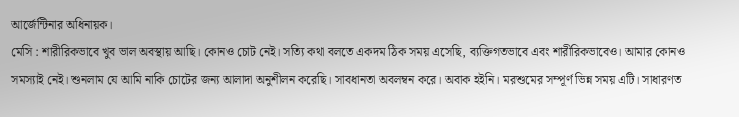আর্জেন্টিনার অধিনায়ক।
মেসি : শারীরিকভাবে খুব ভাল অবস্থায় আছি। কোনও চোট নেই। সত্যি কথা বলতে একদম ঠিক সময় এসেছি, ব্যক্তিগতভাবে এবং শারীরিকভাবেও। আমার কোনও সমস্যাই নেই। শুনলাম যে আমি নাকি চোটের জন্য আলাদা অনুশীলন করেছি। সাবধানতা অবলম্বন করে। অবাক হইনি। মরশুমের সম্পূর্ণ ভিন্ন সময় এটি। সাধারণত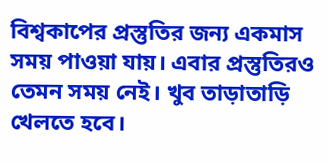বিশ্বকাপের প্রস্তুতির জন্য একমাস সময় পাওয়া যায়। এবার প্রস্তুতিরও তেমন সময় নেই। খুব তাড়াতাড়ি খেলতে হবে।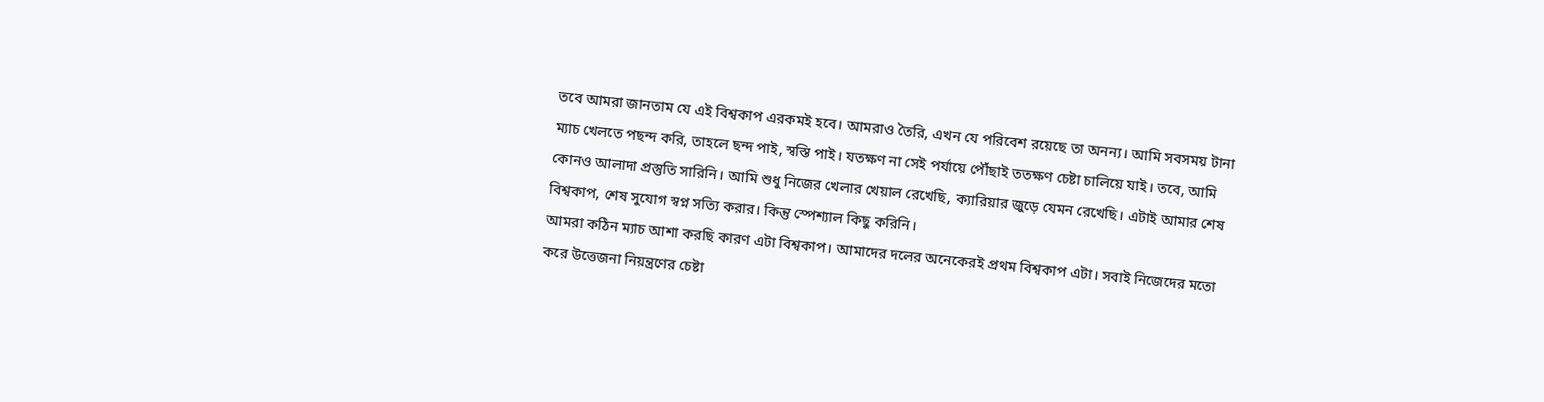তবে আমরা জানতাম যে এই বিশ্বকাপ এরকমই হবে। আমরাও তৈরি, এখন যে পরিবেশ রয়েছে তা অনন্য। আমি সবসময় টানা ম্যাচ খেলতে পছন্দ করি, তাহলে ছন্দ পাই, স্বস্তি পাই। যতক্ষণ না সেই পর্যায়ে পৌঁছাই ততক্ষণ চেষ্টা চালিয়ে যাই। তবে, আমি কোনও আলাদা প্রস্তুতি সারিনি। আমি শুধু নিজের খেলার খেয়াল রেখেছি, ক্যারিয়ার জুড়ে যেমন রেখেছি। এটাই আমার শেষ বিশ্বকাপ, শেষ সুযোগ স্বপ্ন সত্যি করার। কিন্তু স্পেশ্যাল কিছু করিনি।
আমরা কঠিন ম্যাচ আশা করছি কারণ এটা বিশ্বকাপ। আমাদের দলের অনেকেরই প্রথম বিশ্বকাপ এটা। সবাই নিজেদের মতো করে উত্তেজনা নিয়ন্ত্রণের চেষ্টা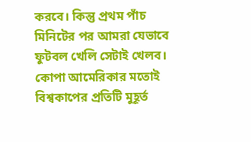করবে। কিন্তু প্রথম পাঁচ মিনিটের পর আমরা যেভাবে ফুটবল খেলি সেটাই খেলব। কোপা আমেরিকার মতোই বিশ্বকাপের প্রতিটি মুহূর্ত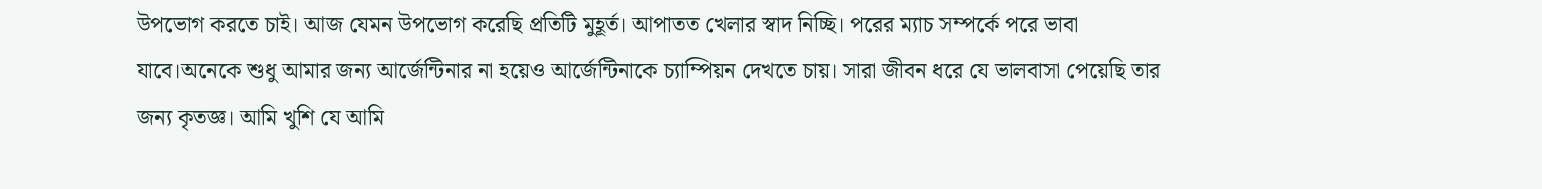উপভোগ করতে চাই। আজ যেমন উপভোগ করেছি প্রতিটি মুহূর্ত। আপাতত খেলার স্বাদ নিচ্ছি। পরের ম্যাচ সম্পর্কে পরে ভাবা যাবে।অনেকে শুধু আমার জন্য আর্জেন্টিনার না হয়েও আর্জেন্টিনাকে চ্যাম্পিয়ন দেখতে চায়। সারা জীবন ধরে যে ভালবাসা পেয়েছি তার জন্য কৃতজ্ঞ। আমি খুশি যে আমি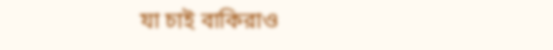যা চাই বাকিরাও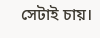সেটাই চায়।